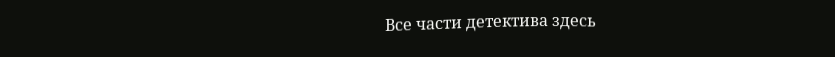Все части детектива здесь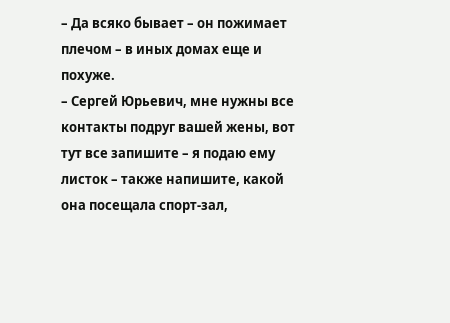– Да всяко бывает – он пожимает плечом – в иных домах еще и похуже.
– Сергей Юрьевич, мне нужны все контакты подруг вашей жены, вот тут все запишите – я подаю ему листок – также напишите, какой она посещала спорт-зал,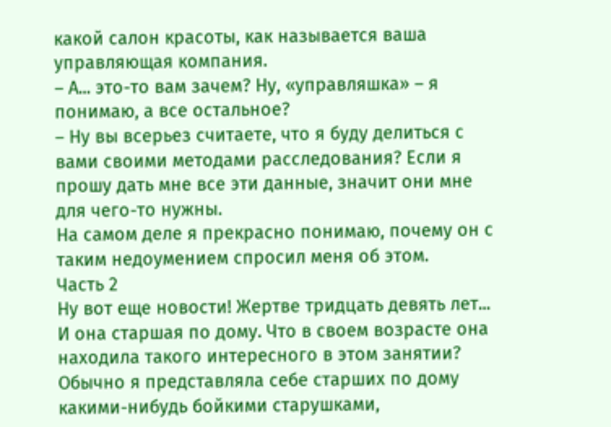какой салон красоты, как называется ваша управляющая компания.
– А... это-то вам зачем? Ну, «управляшка» – я понимаю, а все остальное?
– Ну вы всерьез считаете, что я буду делиться с вами своими методами расследования? Если я прошу дать мне все эти данные, значит они мне для чего-то нужны.
На самом деле я прекрасно понимаю, почему он с таким недоумением спросил меня об этом.
Часть 2
Ну вот еще новости! Жертве тридцать девять лет... И она старшая по дому. Что в своем возрасте она находила такого интересного в этом занятии? Обычно я представляла себе старших по дому какими-нибудь бойкими старушками,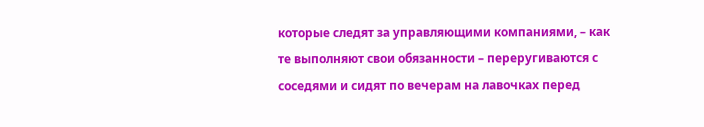которые следят за управляющими компаниями, – как те выполняют свои обязанности – переругиваются с соседями и сидят по вечерам на лавочках перед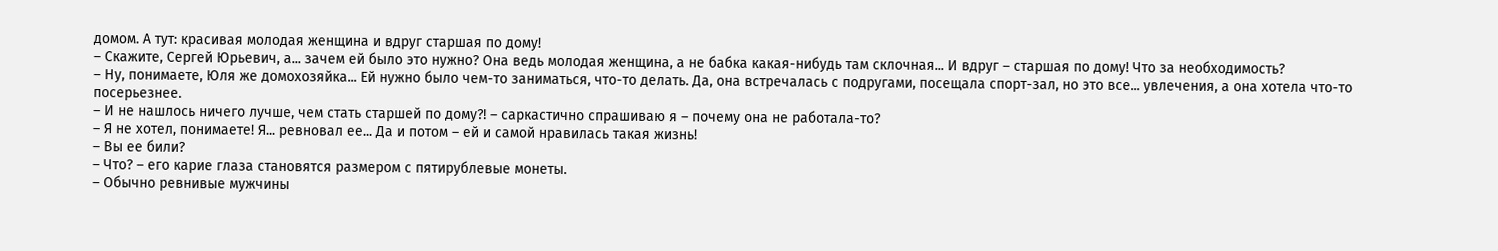домом. А тут: красивая молодая женщина и вдруг старшая по дому!
– Скажите, Сергей Юрьевич, а... зачем ей было это нужно? Она ведь молодая женщина, а не бабка какая-нибудь там склочная... И вдруг – старшая по дому! Что за необходимость?
– Ну, понимаете, Юля же домохозяйка... Ей нужно было чем-то заниматься, что-то делать. Да, она встречалась с подругами, посещала спорт-зал, но это все... увлечения, а она хотела что-то посерьезнее.
– И не нашлось ничего лучше, чем стать старшей по дому?! – саркастично спрашиваю я – почему она не работала-то?
– Я не хотел, понимаете! Я... ревновал ее... Да и потом – ей и самой нравилась такая жизнь!
– Вы ее били?
– Что? – его карие глаза становятся размером с пятирублевые монеты.
– Обычно ревнивые мужчины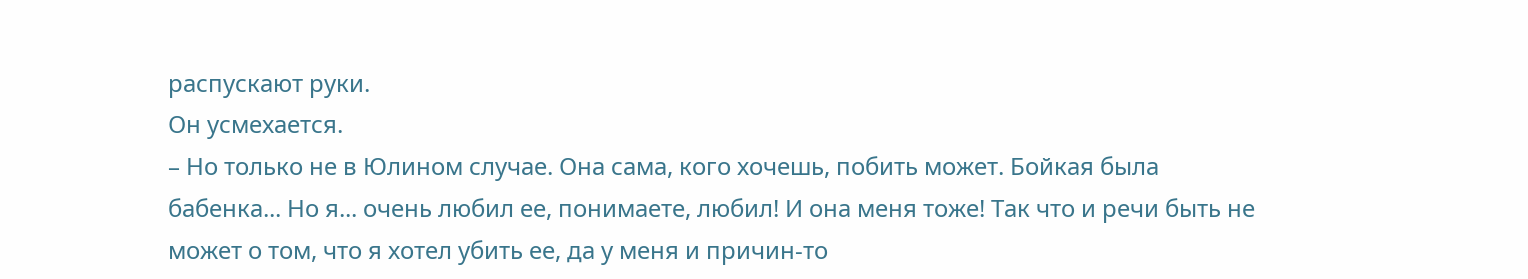распускают руки.
Он усмехается.
– Но только не в Юлином случае. Она сама, кого хочешь, побить может. Бойкая была бабенка... Но я... очень любил ее, понимаете, любил! И она меня тоже! Так что и речи быть не может о том, что я хотел убить ее, да у меня и причин-то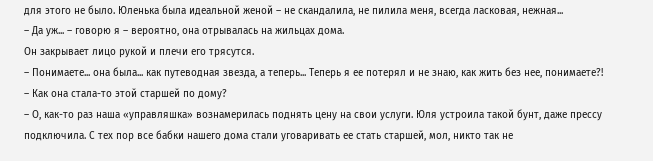для этого не было. Юленька была идеальной женой – не скандалила, не пилила меня, всегда ласковая, нежная...
– Да уж... – говорю я – вероятно, она отрывалась на жильцах дома.
Он закрывает лицо рукой и плечи его трясутся.
– Понимаете... она была... как путеводная звезда, а теперь... Теперь я ее потерял и не знаю, как жить без нее, понимаете?!
– Как она стала-то этой старшей по дому?
– О, как-то раз наша «управляшка» вознамерилась поднять цену на свои услуги. Юля устроила такой бунт, даже прессу подключила. С тех пор все бабки нашего дома стали уговаривать ее стать старшей, мол, никто так не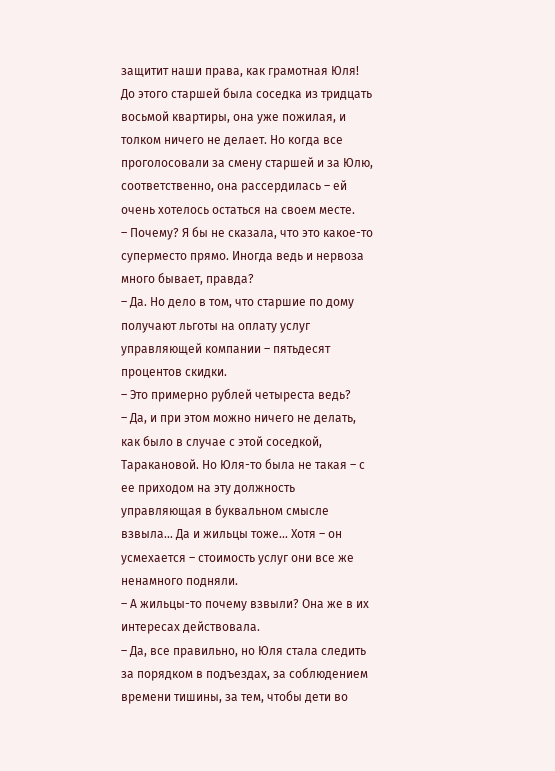защитит наши права, как грамотная Юля! До этого старшей была соседка из тридцать восьмой квартиры, она уже пожилая, и толком ничего не делает. Но когда все проголосовали за смену старшей и за Юлю, соответственно, она рассердилась – ей очень хотелось остаться на своем месте.
– Почему? Я бы не сказала, что это какое-то суперместо прямо. Иногда ведь и нервоза много бывает, правда?
– Да. Но дело в том, что старшие по дому получают льготы на оплату услуг управляющей компании – пятьдесят процентов скидки.
– Это примерно рублей четыреста ведь?
– Да, и при этом можно ничего не делать, как было в случае с этой соседкой, Таракановой. Но Юля-то была не такая – с ее приходом на эту должность управляющая в буквальном смысле взвыла... Да и жильцы тоже... Хотя – он усмехается – стоимость услуг они все же ненамного подняли.
– А жильцы-то почему взвыли? Она же в их интересах действовала.
– Да, все правильно, но Юля стала следить за порядком в подъездах, за соблюдением времени тишины, за тем, чтобы дети во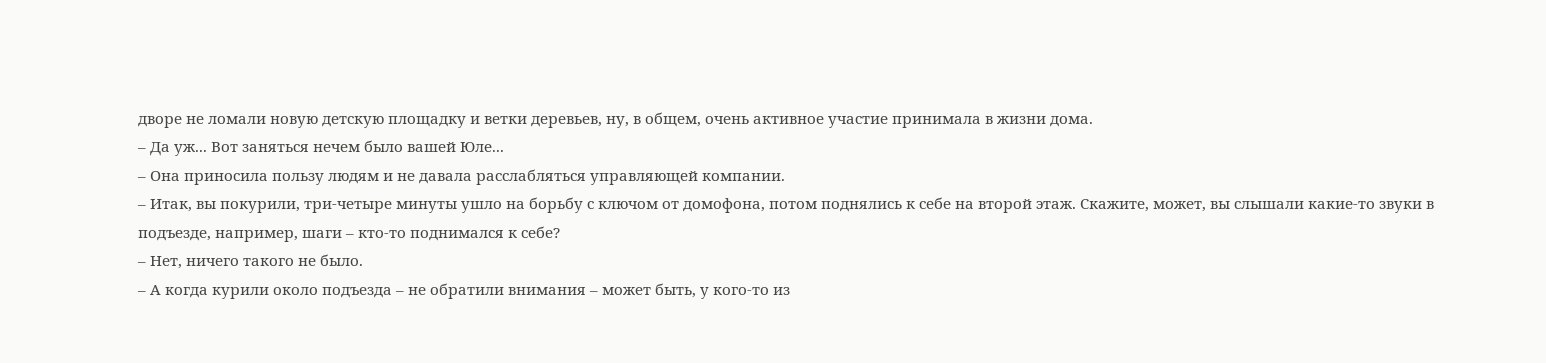дворе не ломали новую детскую площадку и ветки деревьев, ну, в общем, очень активное участие принимала в жизни дома.
– Да уж... Вот заняться нечем было вашей Юле...
– Она приносила пользу людям и не давала расслабляться управляющей компании.
– Итак, вы покурили, три-четыре минуты ушло на борьбу с ключом от домофона, потом поднялись к себе на второй этаж. Скажите, может, вы слышали какие-то звуки в подъезде, например, шаги – кто-то поднимался к себе?
– Нет, ничего такого не было.
– А когда курили около подъезда – не обратили внимания – может быть, у кого-то из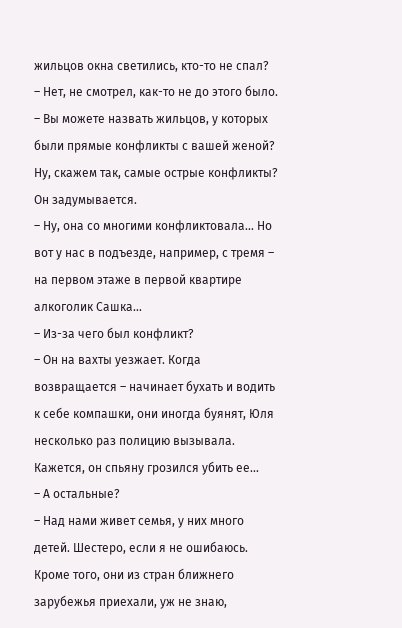жильцов окна светились, кто-то не спал?
– Нет, не смотрел, как-то не до этого было.
– Вы можете назвать жильцов, у которых были прямые конфликты с вашей женой? Ну, скажем так, самые острые конфликты?
Он задумывается.
– Ну, она со многими конфликтовала... Но вот у нас в подъезде, например, с тремя – на первом этаже в первой квартире алкоголик Сашка...
– Из-за чего был конфликт?
– Он на вахты уезжает. Когда возвращается – начинает бухать и водить к себе компашки, они иногда буянят, Юля несколько раз полицию вызывала. Кажется, он спьяну грозился убить ее...
– А остальные?
– Над нами живет семья, у них много детей. Шестеро, если я не ошибаюсь. Кроме того, они из стран ближнего зарубежья приехали, уж не знаю,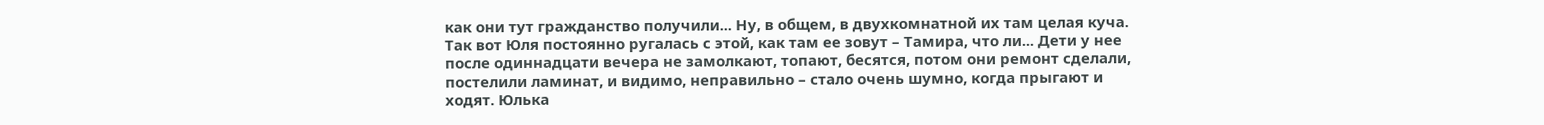как они тут гражданство получили... Ну, в общем, в двухкомнатной их там целая куча. Так вот Юля постоянно ругалась с этой, как там ее зовут – Тамира, что ли... Дети у нее после одиннадцати вечера не замолкают, топают, бесятся, потом они ремонт сделали, постелили ламинат, и видимо, неправильно – стало очень шумно, когда прыгают и ходят. Юлька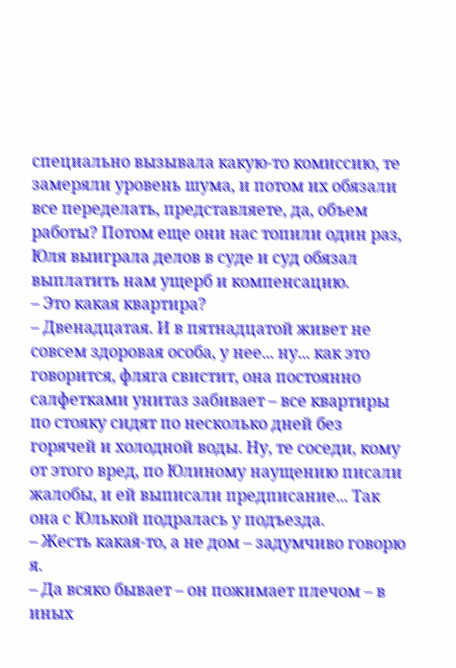специально вызывала какую-то комиссию, те замеряли уровень шума, и потом их обязали все переделать, представляете, да, объем работы? Потом еще они нас топили один раз, Юля выиграла делов в суде и суд обязал выплатить нам ущерб и компенсацию.
– Это какая квартира?
– Двенадцатая. И в пятнадцатой живет не совсем здоровая особа, у нее... ну... как это говорится, фляга свистит, она постоянно салфетками унитаз забивает – все квартиры по стояку сидят по несколько дней без горячей и холодной воды. Ну, те соседи, кому от этого вред, по Юлиному наущению писали жалобы, и ей выписали предписание... Так она с Юлькой подралась у подъезда.
– Жесть какая-то, а не дом – задумчиво говорю я.
– Да всяко бывает – он пожимает плечом – в иных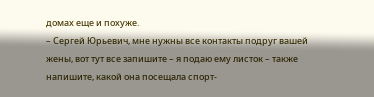домах еще и похуже.
– Сергей Юрьевич, мне нужны все контакты подруг вашей жены, вот тут все запишите – я подаю ему листок – также напишите, какой она посещала спорт-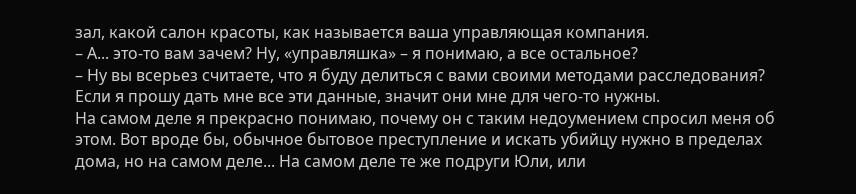зал, какой салон красоты, как называется ваша управляющая компания.
– А... это-то вам зачем? Ну, «управляшка» – я понимаю, а все остальное?
– Ну вы всерьез считаете, что я буду делиться с вами своими методами расследования? Если я прошу дать мне все эти данные, значит они мне для чего-то нужны.
На самом деле я прекрасно понимаю, почему он с таким недоумением спросил меня об этом. Вот вроде бы, обычное бытовое преступление и искать убийцу нужно в пределах дома, но на самом деле... На самом деле те же подруги Юли, или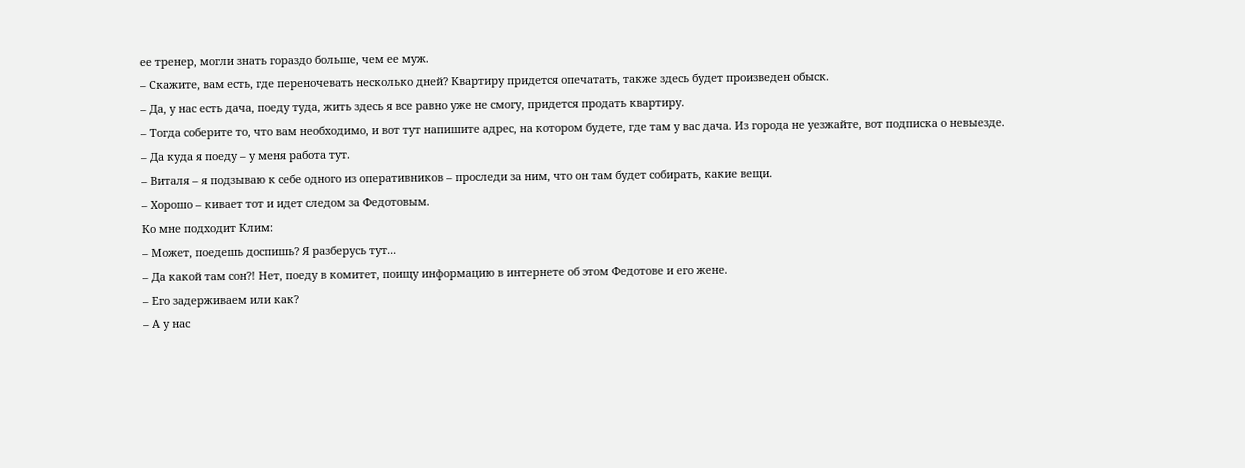ее тренер, могли знать гораздо больше, чем ее муж.
– Скажите, вам есть, где переночевать несколько дней? Квартиру придется опечатать, также здесь будет произведен обыск.
– Да, у нас есть дача, поеду туда, жить здесь я все равно уже не смогу, придется продать квартиру.
– Тогда соберите то, что вам необходимо, и вот тут напишите адрес, на котором будете, где там у вас дача. Из города не уезжайте, вот подписка о невыезде.
– Да куда я поеду – у меня работа тут.
– Виталя – я подзываю к себе одного из оперативников – проследи за ним, что он там будет собирать, какие вещи.
– Хорошо – кивает тот и идет следом за Федотовым.
Ко мне подходит Клим:
– Может, поедешь доспишь? Я разберусь тут...
– Да какой там сон?! Нет, поеду в комитет, поищу информацию в интернете об этом Федотове и его жене.
– Его задерживаем или как?
– А у нас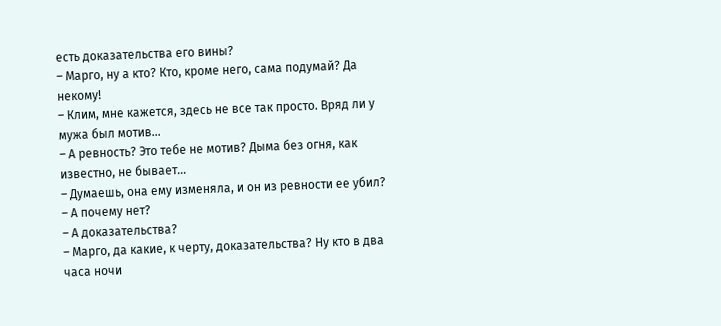есть доказательства его вины?
– Марго, ну а кто? Кто, кроме него, сама подумай? Да некому!
– Клим, мне кажется, здесь не все так просто. Вряд ли у мужа был мотив...
– А ревность? Это тебе не мотив? Дыма без огня, как известно, не бывает...
– Думаешь, она ему изменяла, и он из ревности ее убил?
– А почему нет?
– А доказательства?
– Марго, да какие, к черту, доказательства? Ну кто в два часа ночи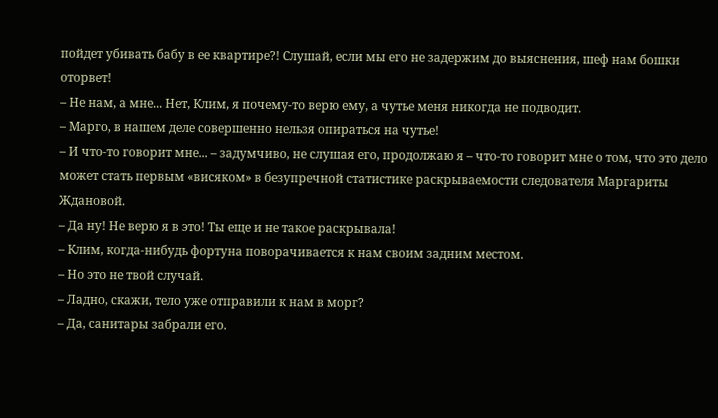пойдет убивать бабу в ее квартире?! Слушай, если мы его не задержим до выяснения, шеф нам бошки оторвет!
– Не нам, а мне... Нет, Клим, я почему-то верю ему, а чутье меня никогда не подводит.
– Марго, в нашем деле совершенно нельзя опираться на чутье!
– И что-то говорит мне... – задумчиво, не слушая его, продолжаю я – что-то говорит мне о том, что это дело может стать первым «висяком» в безупречной статистике раскрываемости следователя Маргариты Ждановой.
– Да ну! Не верю я в это! Ты еще и не такое раскрывала!
– Клим, когда-нибудь фортуна поворачивается к нам своим задним местом.
– Но это не твой случай.
– Ладно, скажи, тело уже отправили к нам в морг?
– Да, санитары забрали его.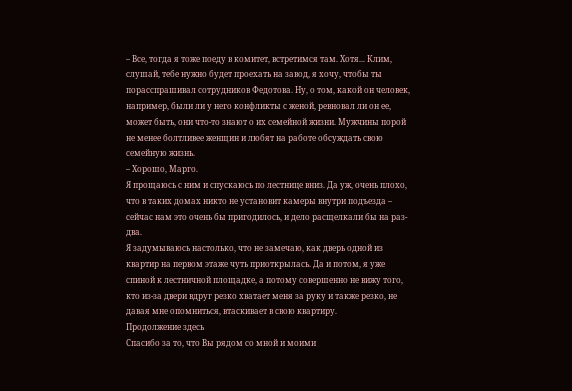– Все, тогда я тоже поеду в комитет, встретимся там. Хотя... Клим, слушай, тебе нужно будет проехать на завод, я хочу, чтобы ты порасспрашивал сотрудников Федотова. Ну, о том, какой он человек, например, были ли у него конфликты с женой, ревновал ли он ее, может быть, они что-то знают о их семейной жизни. Мужчины порой не менее болтливее женщин и любят на работе обсуждать свою семейную жизнь.
– Хорошо, Марго.
Я прощаюсь с ним и спускаюсь по лестнице вниз. Да уж, очень плохо, что в таких домах никто не установит камеры внутри подъезда – сейчас нам это очень бы пригодилось, и дело расщелкали бы на раз-два.
Я задумываюсь настолько, что не замечаю, как дверь одной из квартир на первом этаже чуть приоткрылась. Да и потом, я уже спиной к лестничной площадке, а потому совершенно не вижу того, кто из-за двери вдруг резко хватает меня за руку и также резко, не давая мне опомниться, втаскивает в свою квартиру.
Продолжение здесь
Спасибо за то, что Вы рядом со мной и моими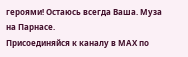героями! Остаюсь всегда Ваша. Муза на Парнасе.
Присоединяйся к каналу в МАХ по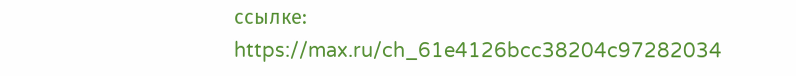ссылке: https://max.ru/ch_61e4126bcc38204c97282034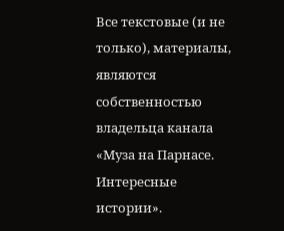Все текстовые (и не только), материалы, являются собственностью владельца канала «Муза на Парнасе. Интересные истории».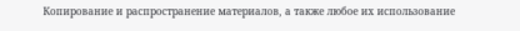Копирование и распространение материалов, а также любое их использование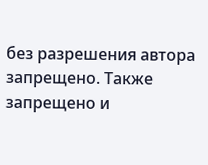без разрешения автора запрещено. Также запрещено и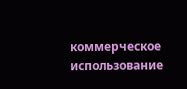коммерческое использование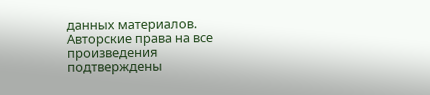данных материалов. Авторские права на все произведения подтверждены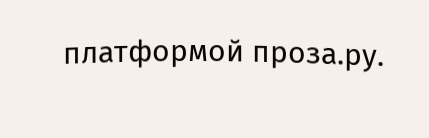платформой проза.ру.